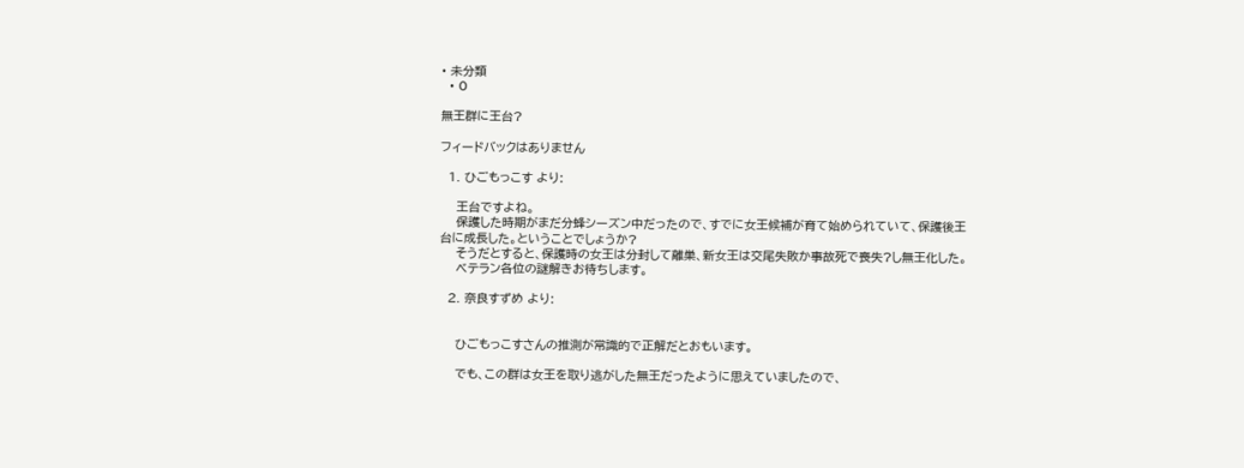• 未分類
  • 0

無王群に王台?

フィードバックはありません

  1. ひごもっこす より:

    王台ですよね。
    保護した時期がまだ分蜂シーズン中だったので、すでに女王候補が育て始められていて、保護後王台に成長した。ということでしょうか?
    そうだとすると、保護時の女王は分封して離巣、新女王は交尾失敗か事故死で喪失?し無王化した。
    ベテラン各位の謎解きお待ちします。

  2. 奈良すずめ より:


    ひごもっこすさんの推測が常識的で正解だとおもいます。

    でも、この群は女王を取り逃がした無王だったように思えていましたので、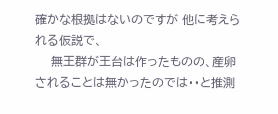確かな根拠はないのですが 他に考えられる仮説で、
    無王群が王台は作ったものの、産卵されることは無かったのでは・・と推測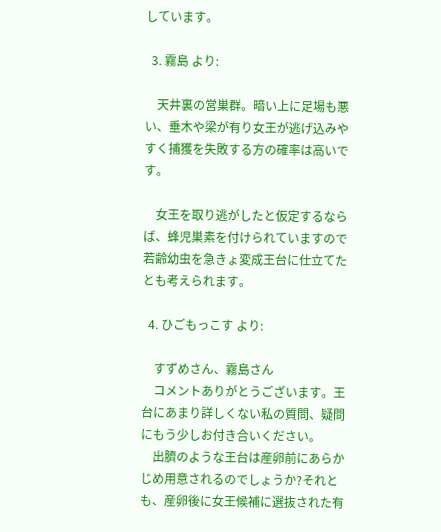しています。

  3. 霧島 より:

    天井裏の営巣群。暗い上に足場も悪い、垂木や梁が有り女王が逃げ込みやすく捕獲を失敗する方の確率は高いです。

    女王を取り逃がしたと仮定するならば、蜂児巣素を付けられていますので若齢幼虫を急きょ変成王台に仕立てたとも考えられます。

  4. ひごもっこす より:

    すずめさん、霧島さん
    コメントありがとうございます。王台にあまり詳しくない私の質問、疑問にもう少しお付き合いください。
    出臍のような王台は産卵前にあらかじめ用意されるのでしょうか?それとも、産卵後に女王候補に選抜された有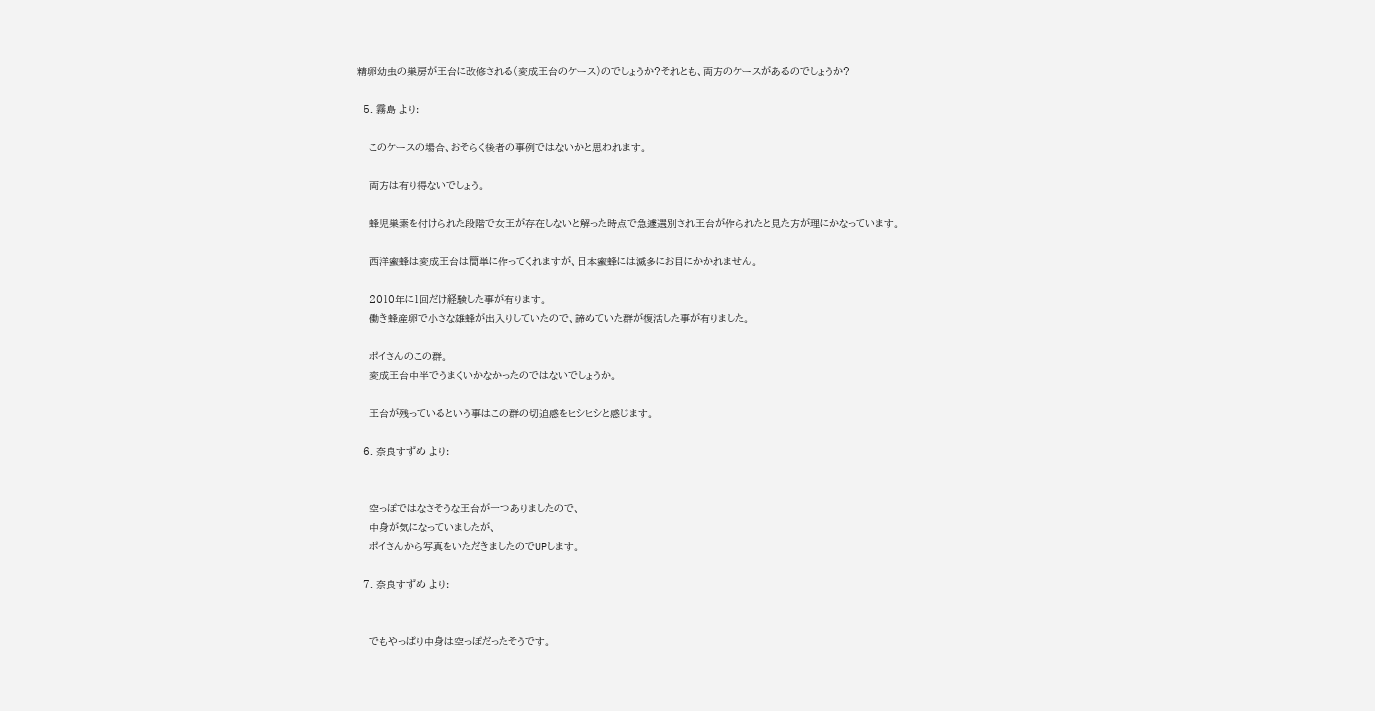精卵幼虫の巣房が王台に改修される(変成王台のケース)のでしょうか?それとも、両方のケースがあるのでしょうか?

  5. 霧島 より:

    このケースの場合、おそらく後者の事例ではないかと思われます。

    両方は有り得ないでしょう。

    蜂児巣素を付けられた段階で女王が存在しないと解った時点で急遽選別され王台が作られたと見た方が理にかなっています。

    西洋蜜蜂は変成王台は簡単に作ってくれますが、日本蜜蜂には滅多にお目にかかれません。

    2010年に1回だけ経験した事が有ります。
    働き蜂産卵で小さな雄蜂が出入りしていたので、諦めていた群が復活した事が有りました。

    ポイさんのこの群。
    変成王台中半でうまくいかなかったのではないでしょうか。

    王台が残っているという事はこの群の切迫感をヒシヒシと感じます。

  6. 奈良すずめ より:


    空っぽではなさそうな王台が一つありましたので、
    中身が気になっていましたが、
    ポイさんから写真をいただきましたのでUPします。

  7. 奈良すずめ より:


    でもやっぱり中身は空っぽだったそうです。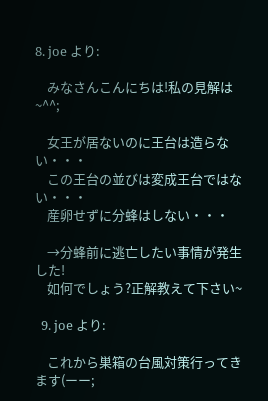8. joe より:

    みなさんこんにちは!私の見解は~^^;

    女王が居ないのに王台は造らない・・・
    この王台の並びは変成王台ではない・・・
    産卵せずに分蜂はしない・・・

    →分蜂前に逃亡したい事情が発生した!
    如何でしょう?正解教えて下さい~

  9. joe より:

    これから巣箱の台風対策行ってきます(ーー;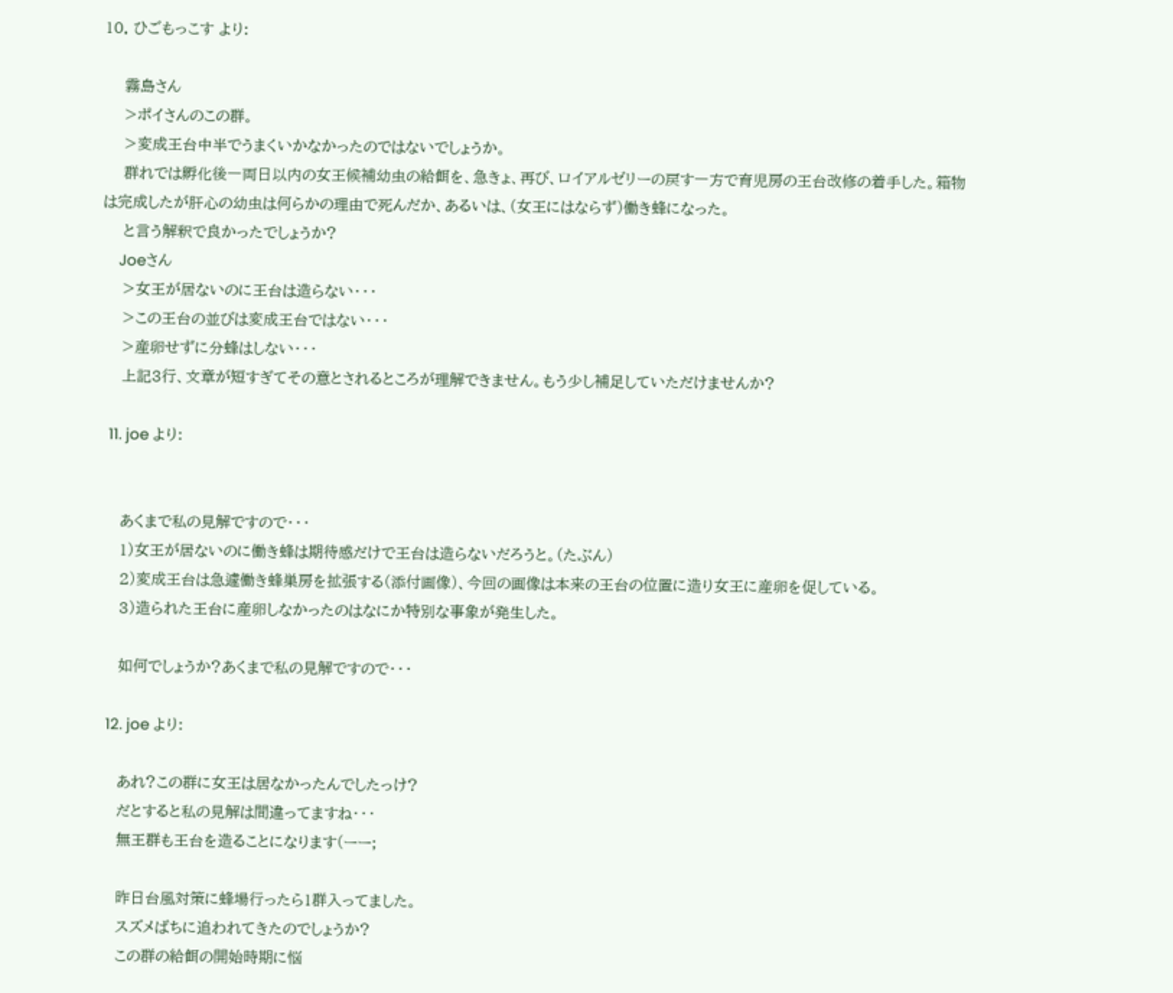10. ひごもっこす より:

    霧島さん
    >ポイさんのこの群。
    >変成王台中半でうまくいかなかったのではないでしょうか。
    群れでは孵化後一両日以内の女王候補幼虫の給餌を、急きょ、再び、ロイアルゼリーの戻す一方で育児房の王台改修の着手した。箱物は完成したが肝心の幼虫は何らかの理由で死んだか、あるいは、(女王にはならず)働き蜂になった。
    と言う解釈で良かったでしょうか?
    Joeさん
    >女王が居ないのに王台は造らない・・・
    >この王台の並びは変成王台ではない・・・
    >産卵せずに分蜂はしない・・・
    上記3行、文章が短すぎてその意とされるところが理解できません。もう少し補足していただけませんか?

  11. joe より:


    あくまで私の見解ですので・・・
    1)女王が居ないのに働き蜂は期待感だけで王台は造らないだろうと。(たぶん)
    2)変成王台は急遽働き蜂巣房を拡張する(添付画像)、今回の画像は本来の王台の位置に造り女王に産卵を促している。
    3)造られた王台に産卵しなかったのはなにか特別な事象が発生した。

    如何でしょうか?あくまで私の見解ですので・・・

  12. joe より:

    あれ?この群に女王は居なかったんでしたっけ?
    だとすると私の見解は間違ってますね・・・
    無王群も王台を造ることになります(ーー;

    昨日台風対策に蜂場行ったら1群入ってました。
    スズメばちに追われてきたのでしょうか?
    この群の給餌の開始時期に悩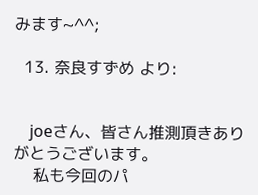みます~^^;

  13. 奈良すずめ より:


    joeさん、皆さん推測頂きありがとうございます。
    私も今回のパ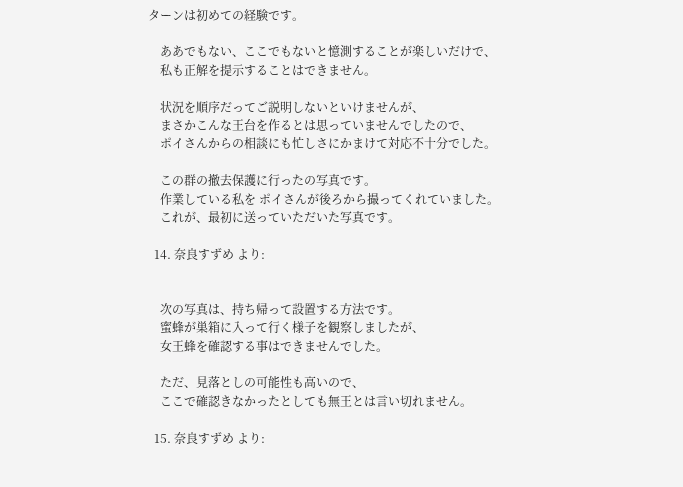ターンは初めての経験です。

    ああでもない、ここでもないと憶測することが楽しいだけで、
    私も正解を提示することはできません。

    状況を順序だってご説明しないといけませんが、
    まさかこんな王台を作るとは思っていませんでしたので、
    ポイさんからの相談にも忙しさにかまけて対応不十分でした。

    この群の撤去保護に行ったの写真です。
    作業している私を ポイさんが後ろから撮ってくれていました。
    これが、最初に送っていただいた写真です。

  14. 奈良すずめ より:


    次の写真は、持ち帰って設置する方法です。
    蜜蜂が巣箱に入って行く様子を観察しましたが、
    女王蜂を確認する事はできませんでした。

    ただ、見落としの可能性も高いので、
    ここで確認きなかったとしても無王とは言い切れません。

  15. 奈良すずめ より: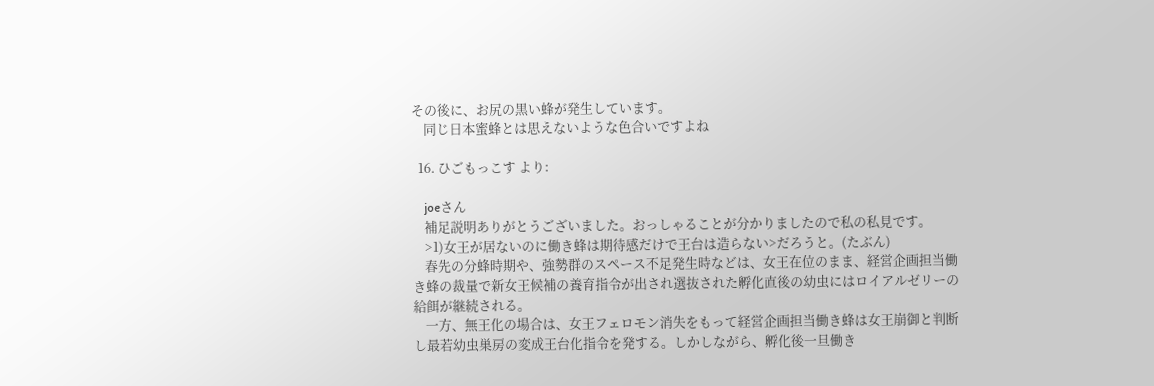その後に、お尻の黒い蜂が発生しています。
    同じ日本蜜蜂とは思えないような色合いですよね

  16. ひごもっこす より:

    joeさん
    補足説明ありがとうございました。おっしゃることが分かりましたので私の私見です。
    >1)女王が居ないのに働き蜂は期待感だけで王台は造らない>だろうと。(たぶん)
    春先の分蜂時期や、強勢群のスペース不足発生時などは、女王在位のまま、経営企画担当働き蜂の裁量で新女王候補の養育指令が出され選抜された孵化直後の幼虫にはロイアルゼリーの給餌が継続される。
    一方、無王化の場合は、女王フェロモン消失をもって経営企画担当働き蜂は女王崩御と判断し最若幼虫巣房の変成王台化指令を発する。しかしながら、孵化後一旦働き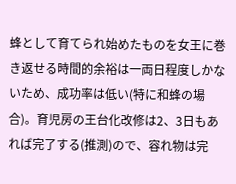蜂として育てられ始めたものを女王に巻き返せる時間的余裕は一両日程度しかないため、成功率は低い(特に和蜂の場合)。育児房の王台化改修は2、3日もあれば完了する(推測)ので、容れ物は完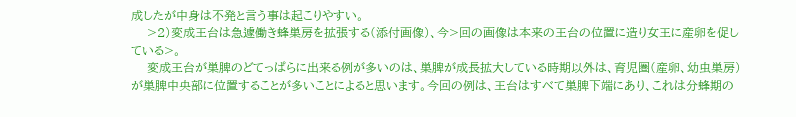成したが中身は不発と言う事は起こりやすい。
    >2)変成王台は急遽働き蜂巣房を拡張する(添付画像)、今>回の画像は本来の王台の位置に造り女王に産卵を促している>。
    変成王台が巣脾のどてっぱらに出来る例が多いのは、巣脾が成長拡大している時期以外は、育児圏(産卵、幼虫巣房)が巣脾中央部に位置することが多いことによると思います。今回の例は、王台はすべて巣脾下端にあり、これは分蜂期の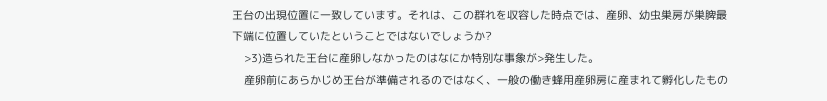王台の出現位置に一致しています。それは、この群れを収容した時点では、産卵、幼虫巣房が巣脾最下端に位置していたということではないでしょうか?
    >3)造られた王台に産卵しなかったのはなにか特別な事象が>発生した。
    産卵前にあらかじめ王台が準備されるのではなく、一般の働き蜂用産卵房に産まれて孵化したもの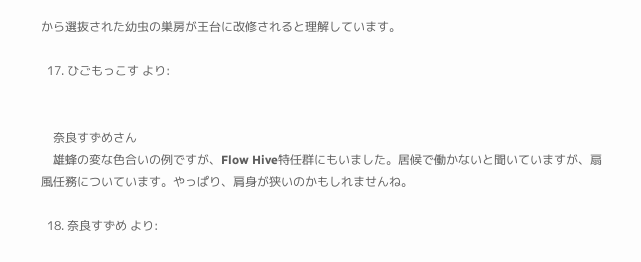から選抜された幼虫の巣房が王台に改修されると理解しています。

  17. ひごもっこす より:


    奈良すずめさん
    雄蜂の変な色合いの例ですが、Flow Hive特任群にもいました。居候で働かないと聞いていますが、扇風任務についています。やっぱり、肩身が狭いのかもしれませんね。

  18. 奈良すずめ より: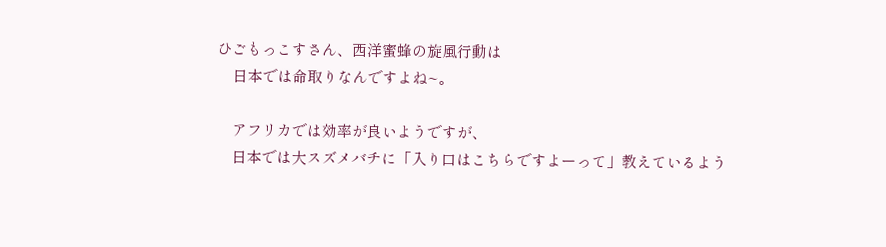ひごもっこすさん、西洋蜜蜂の旋風行動は
    日本では命取りなんですよね~。

    アフリカでは効率が良いようですが、
    日本では大スズメバチに「入り口はこちらですよーって」教えているよう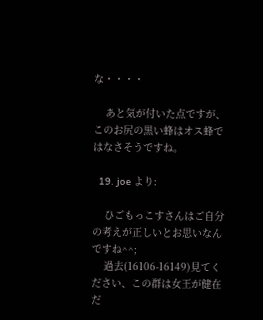な・・・・

    あと気が付いた点ですが、このお尻の黒い蜂はオス蜂ではなさそうですね。

  19. joe より:

    ひごもっこすさんはご自分の考えが正しいとお思いなんですね^^;
    過去(16106-16149)見てください、この群は女王が健在だ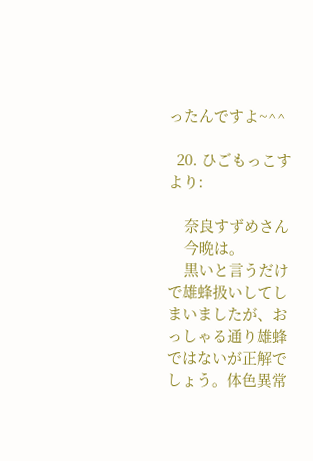ったんですよ~^^

  20. ひごもっこす より:

    奈良すずめさん
    今晩は。
    黒いと言うだけで雄蜂扱いしてしまいましたが、おっしゃる通り雄蜂ではないが正解でしょう。体色異常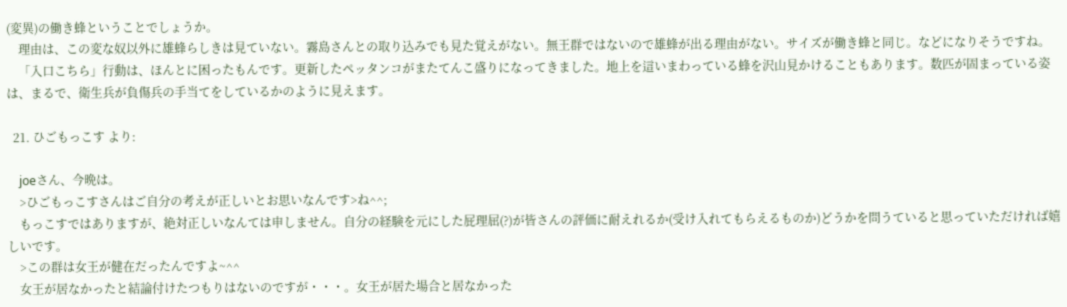(変異)の働き蜂ということでしょうか。
    理由は、この変な奴以外に雄蜂らしきは見ていない。霧島さんとの取り込みでも見た覚えがない。無王群ではないので雄蜂が出る理由がない。サイズが働き蜂と同じ。などになりそうですね。
    「入口こちら」行動は、ほんとに困ったもんです。更新したペッタンコがまたてんこ盛りになってきました。地上を這いまわっている蜂を沢山見かけることもあります。数匹が固まっている姿は、まるで、衛生兵が負傷兵の手当てをしているかのように見えます。

  21. ひごもっこす より:

    joeさん、今晩は。
    >ひごもっこすさんはご自分の考えが正しいとお思いなんです>ね^^;
    もっこすではありますが、絶対正しいなんては申しません。自分の経験を元にした屁理屈(?)が皆さんの評価に耐えれるか(受け入れてもらえるものか)どうかを問うていると思っていただければ嬉しいです。
    >この群は女王が健在だったんですよ~^^
    女王が居なかったと結論付けたつもりはないのですが・・・。女王が居た場合と居なかった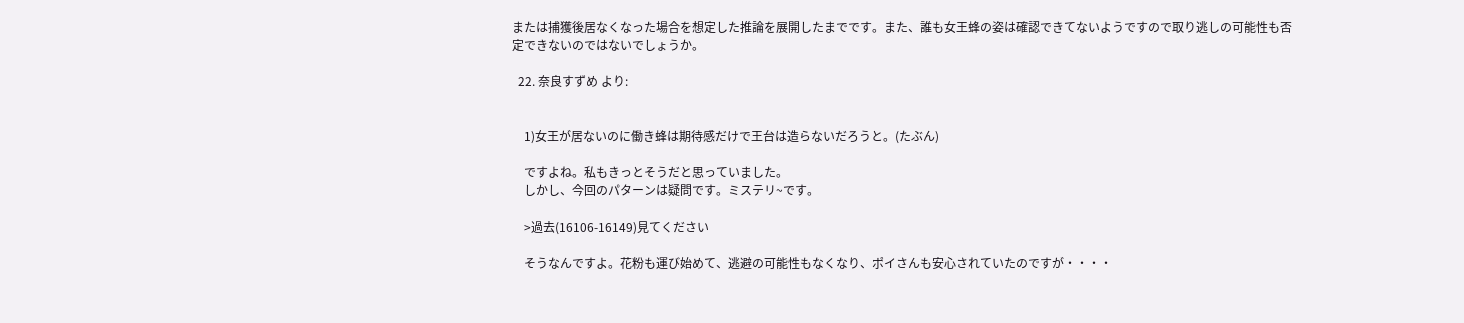または捕獲後居なくなった場合を想定した推論を展開したまでです。また、誰も女王蜂の姿は確認できてないようですので取り逃しの可能性も否定できないのではないでしょうか。

  22. 奈良すずめ より:


    1)女王が居ないのに働き蜂は期待感だけで王台は造らないだろうと。(たぶん)

    ですよね。私もきっとそうだと思っていました。
    しかし、今回のパターンは疑問です。ミステリ~です。

    >過去(16106-16149)見てください

    そうなんですよ。花粉も運び始めて、逃避の可能性もなくなり、ポイさんも安心されていたのですが・・・・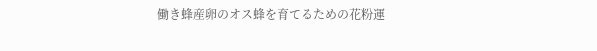働き蜂産卵のオス蜂を育てるための花粉運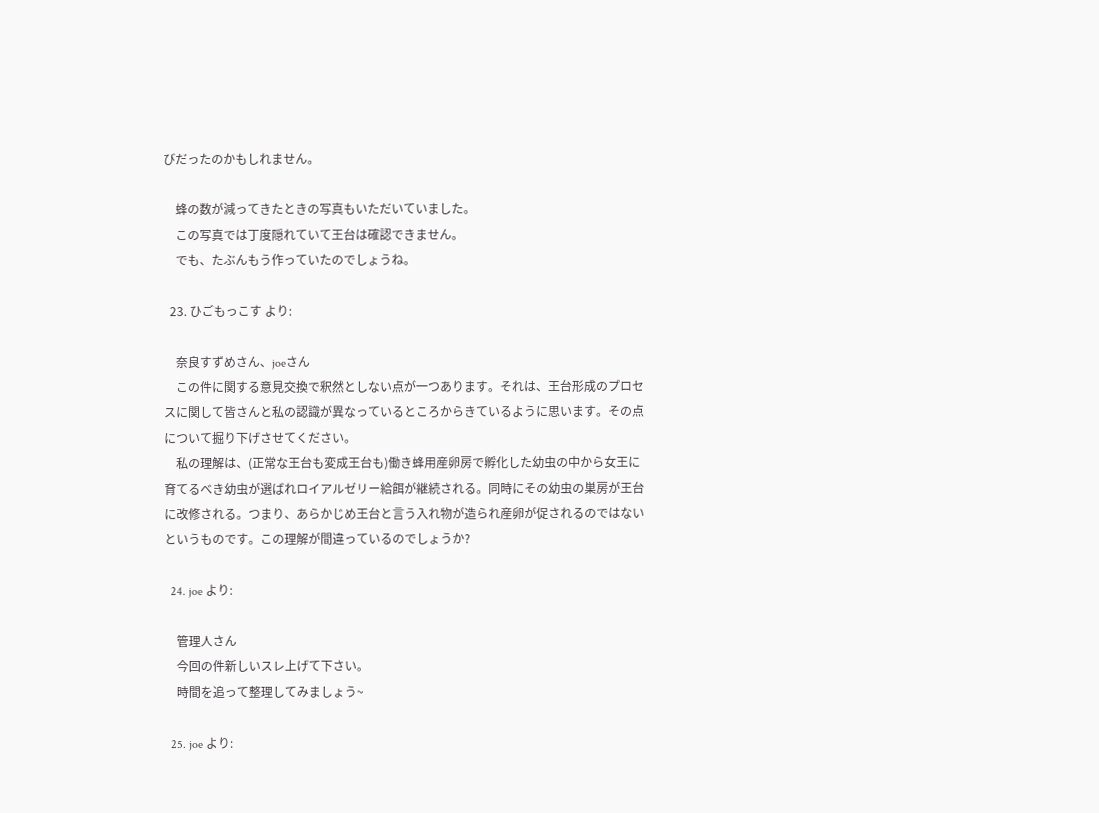びだったのかもしれません。

    蜂の数が減ってきたときの写真もいただいていました。
    この写真では丁度隠れていて王台は確認できません。
    でも、たぶんもう作っていたのでしょうね。

  23. ひごもっこす より:

    奈良すずめさん、joeさん
    この件に関する意見交換で釈然としない点が一つあります。それは、王台形成のプロセスに関して皆さんと私の認識が異なっているところからきているように思います。その点について掘り下げさせてください。
    私の理解は、(正常な王台も変成王台も)働き蜂用産卵房で孵化した幼虫の中から女王に育てるべき幼虫が選ばれロイアルゼリー給餌が継続される。同時にその幼虫の巣房が王台に改修される。つまり、あらかじめ王台と言う入れ物が造られ産卵が促されるのではないというものです。この理解が間違っているのでしょうか?

  24. joe より:

    管理人さん
    今回の件新しいスレ上げて下さい。
    時間を追って整理してみましょう~

  25. joe より: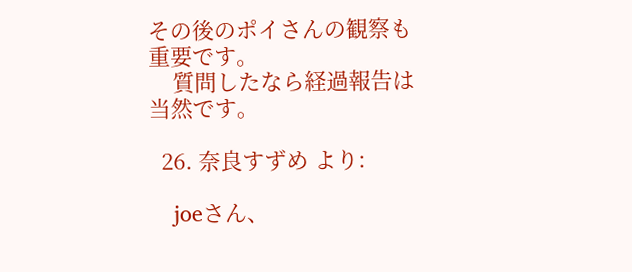その後のポイさんの観察も重要です。
    質問したなら経過報告は当然です。

  26. 奈良すずめ より:

    joeさん、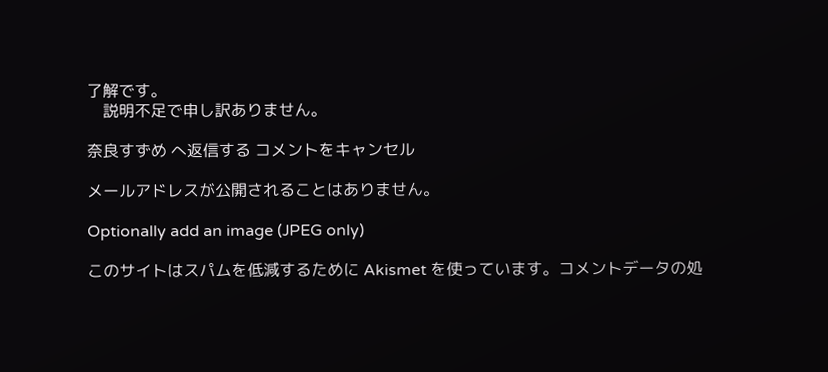了解です。
    説明不足で申し訳ありません。

奈良すずめ へ返信する コメントをキャンセル

メールアドレスが公開されることはありません。

Optionally add an image (JPEG only)

このサイトはスパムを低減するために Akismet を使っています。コメントデータの処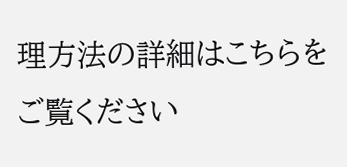理方法の詳細はこちらをご覧ください